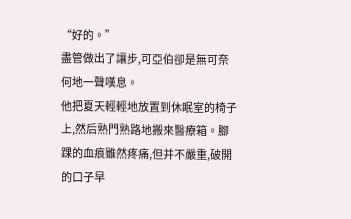“好的。”
盡管做出了讓步,可亞伯卻是無可奈何地一聲嘆息。
他把夏天輕輕地放置到休眠室的椅子上,然后熟門熟路地搬來醫療箱。腳踝的血痕雖然疼痛,但并不嚴重,破開的口子早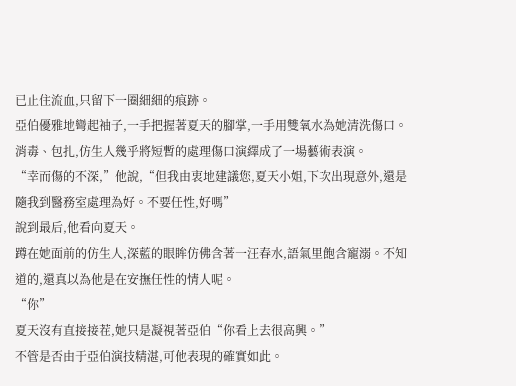已止住流血,只留下一圈細細的痕跡。
亞伯優雅地彎起袖子,一手把握著夏天的腳掌,一手用雙氧水為她清洗傷口。
消毒、包扎,仿生人幾乎將短暫的處理傷口演繹成了一場藝術表演。
“幸而傷的不深,”他說,“但我由衷地建議您,夏天小姐,下次出現意外,還是隨我到醫務室處理為好。不要任性,好嗎”
說到最后,他看向夏天。
蹲在她面前的仿生人,深藍的眼眸仿佛含著一汪春水,語氣里飽含寵溺。不知道的,還真以為他是在安撫任性的情人呢。
“你”
夏天沒有直接接茬,她只是凝視著亞伯“你看上去很高興。”
不管是否由于亞伯演技精湛,可他表現的確實如此。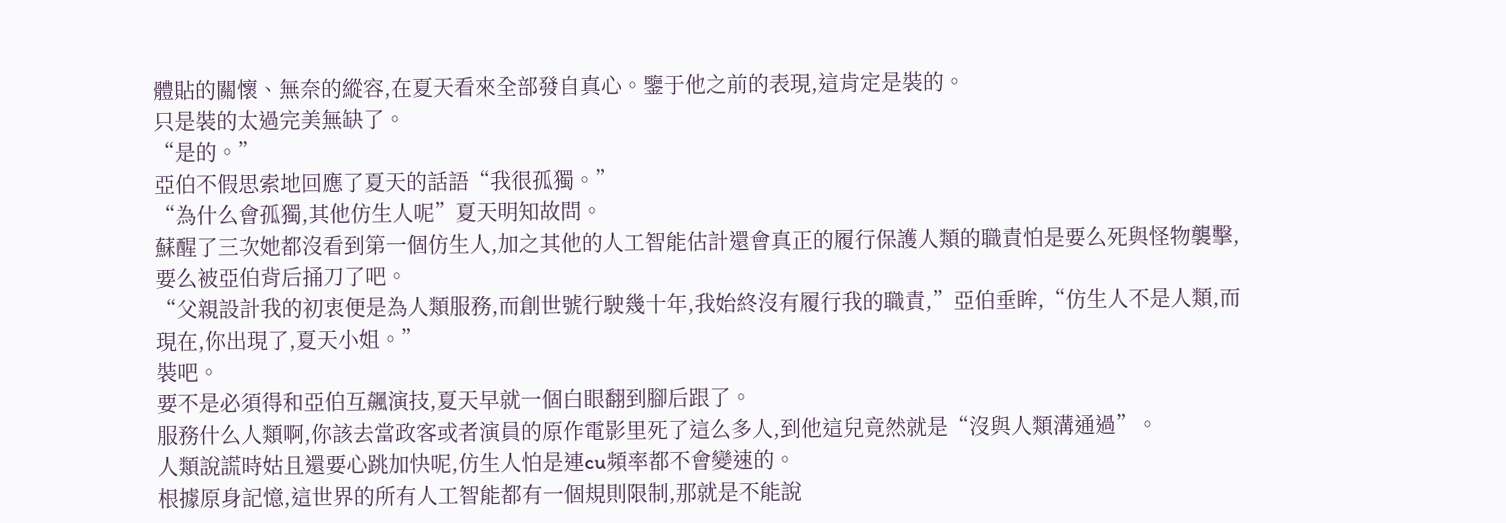體貼的關懷、無奈的縱容,在夏天看來全部發自真心。鑒于他之前的表現,這肯定是裝的。
只是裝的太過完美無缺了。
“是的。”
亞伯不假思索地回應了夏天的話語“我很孤獨。”
“為什么會孤獨,其他仿生人呢”夏天明知故問。
蘇醒了三次她都沒看到第一個仿生人,加之其他的人工智能估計還會真正的履行保護人類的職責怕是要么死與怪物襲擊,要么被亞伯背后捅刀了吧。
“父親設計我的初衷便是為人類服務,而創世號行駛幾十年,我始終沒有履行我的職責,”亞伯垂眸,“仿生人不是人類,而現在,你出現了,夏天小姐。”
裝吧。
要不是必須得和亞伯互飆演技,夏天早就一個白眼翻到腳后跟了。
服務什么人類啊,你該去當政客或者演員的原作電影里死了這么多人,到他這兒竟然就是“沒與人類溝通過”。
人類說謊時姑且還要心跳加快呢,仿生人怕是連cu頻率都不會變速的。
根據原身記憶,這世界的所有人工智能都有一個規則限制,那就是不能說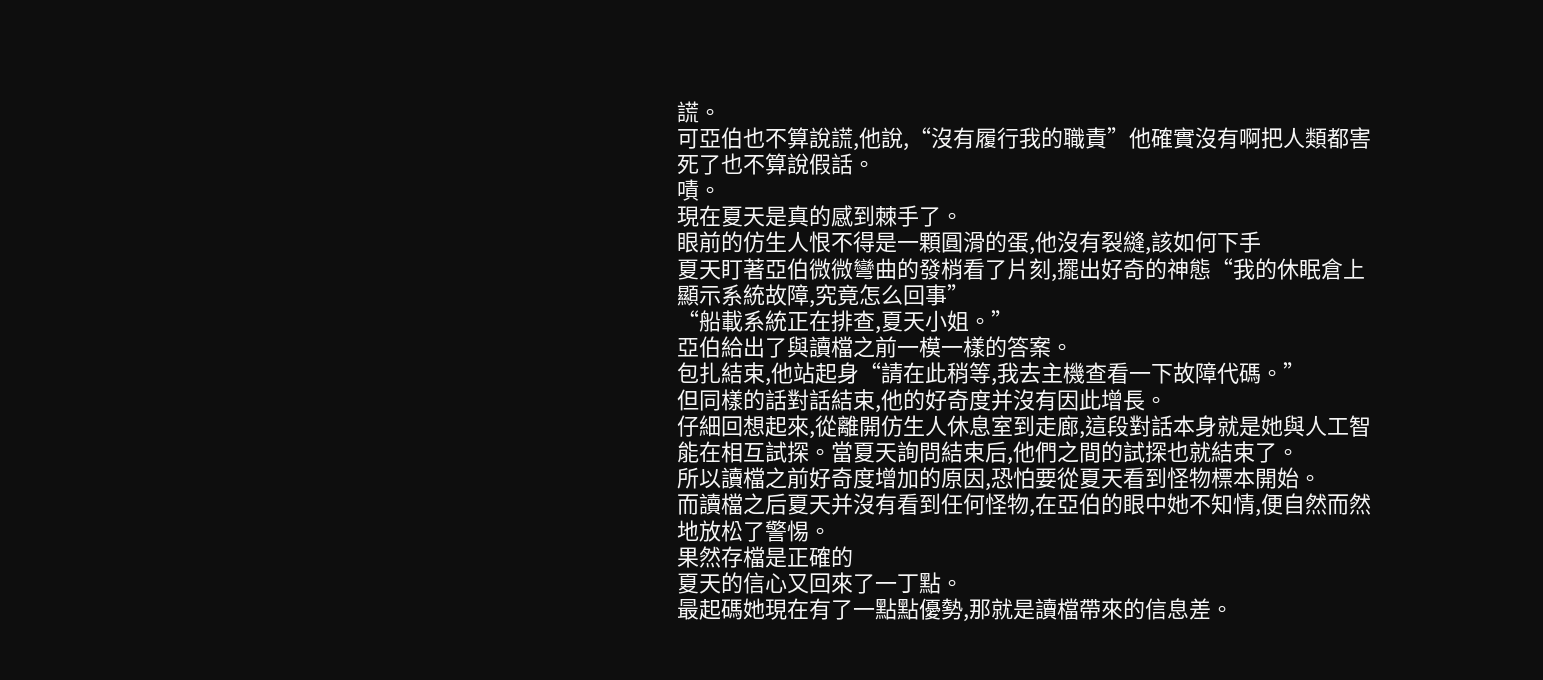謊。
可亞伯也不算說謊,他說,“沒有履行我的職責”他確實沒有啊把人類都害死了也不算說假話。
嘖。
現在夏天是真的感到棘手了。
眼前的仿生人恨不得是一顆圓滑的蛋,他沒有裂縫,該如何下手
夏天盯著亞伯微微彎曲的發梢看了片刻,擺出好奇的神態“我的休眠倉上顯示系統故障,究竟怎么回事”
“船載系統正在排查,夏天小姐。”
亞伯給出了與讀檔之前一模一樣的答案。
包扎結束,他站起身“請在此稍等,我去主機查看一下故障代碼。”
但同樣的話對話結束,他的好奇度并沒有因此增長。
仔細回想起來,從離開仿生人休息室到走廊,這段對話本身就是她與人工智能在相互試探。當夏天詢問結束后,他們之間的試探也就結束了。
所以讀檔之前好奇度增加的原因,恐怕要從夏天看到怪物標本開始。
而讀檔之后夏天并沒有看到任何怪物,在亞伯的眼中她不知情,便自然而然地放松了警惕。
果然存檔是正確的
夏天的信心又回來了一丁點。
最起碼她現在有了一點點優勢,那就是讀檔帶來的信息差。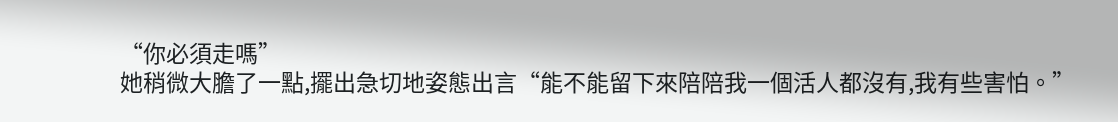“你必須走嗎”
她稍微大膽了一點,擺出急切地姿態出言“能不能留下來陪陪我一個活人都沒有,我有些害怕。”